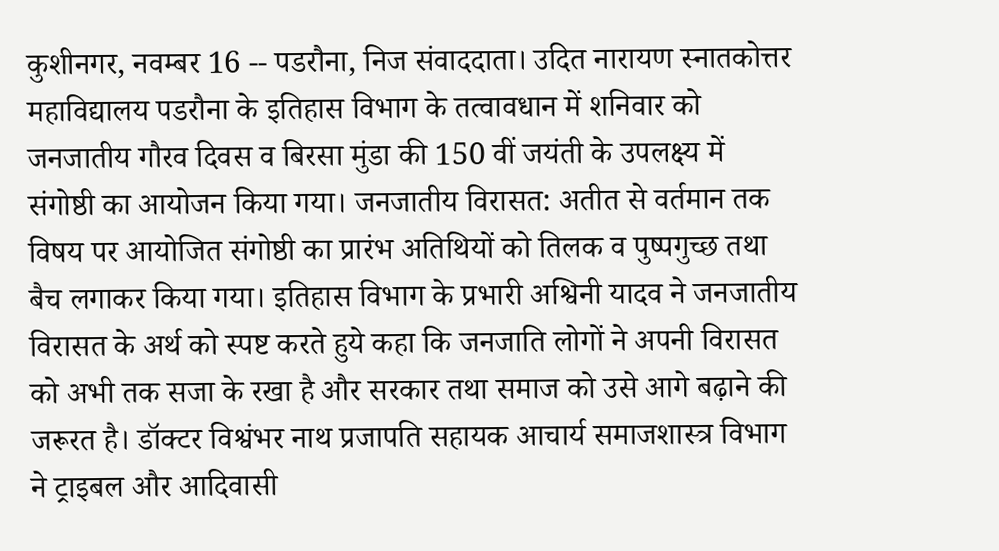कुशीनगर, नवम्बर 16 -- पडरौना, निज संवाददाता। उदित नारायण स्नातकोत्तर महाविद्यालय पडरौना के इतिहास विभाग के तत्वावधान में शनिवार को जनजातीय गौरव दिवस व बिरसा मुंडा की 150 वीं जयंती के उपलक्ष्य में संगोष्ठी का आयोजन किया गया। जनजातीय विरासत: अतीत से वर्तमान तक विषय पर आयोजित संगोष्ठी का प्रारंभ अतिथियों को तिलक व पुष्पगुच्छ तथा बैच लगाकर किया गया। इतिहास विभाग के प्रभारी अश्विनी यादव ने जनजातीय विरासत के अर्थ को स्पष्ट करते हुये कहा कि जनजाति लोगों ने अपनी विरासत को अभी तक सजा के रखा है और सरकार तथा समाज को उसे आगे बढ़ाने की जरूरत है। डॉक्टर विश्वंभर नाथ प्रजापति सहायक आचार्य समाजशास्त्र विभाग ने ट्राइबल और आदिवासी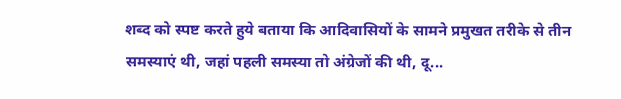शब्द को स्पष्ट करते हुये बताया कि आदिवासियों के सामने प्रमुखत तरीके से तीन समस्याएं थी, जहां पहली समस्या तो अंग्रेजों की थी, दू...